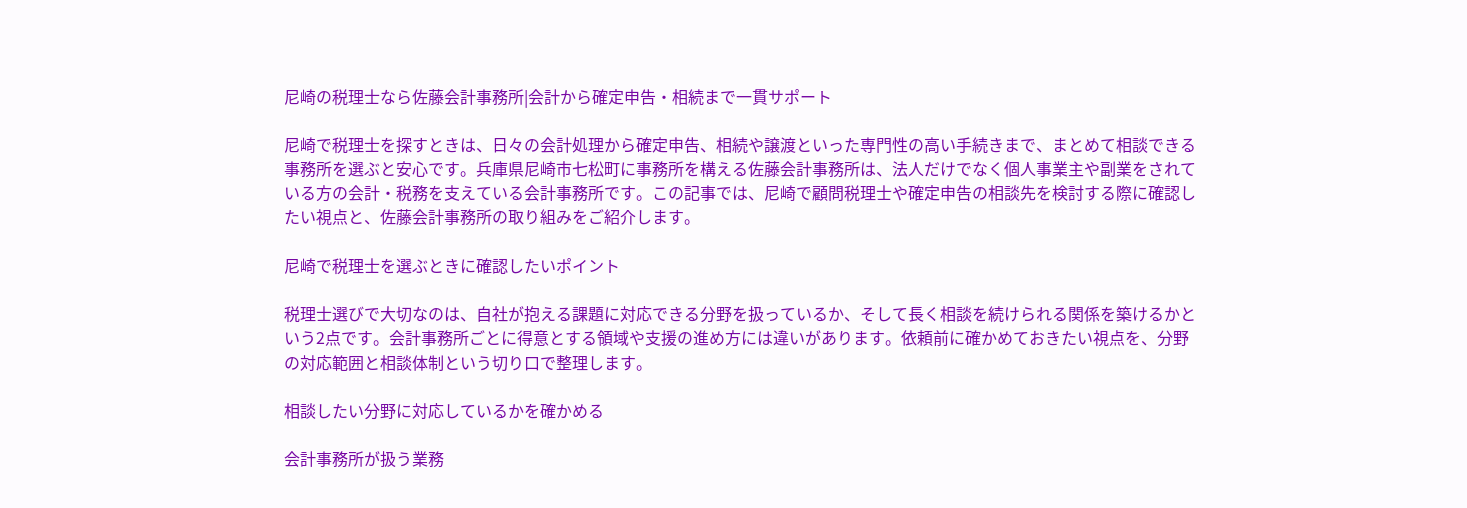尼崎の税理士なら佐藤会計事務所|会計から確定申告・相続まで一貫サポート

尼崎で税理士を探すときは、日々の会計処理から確定申告、相続や譲渡といった専門性の高い手続きまで、まとめて相談できる事務所を選ぶと安心です。兵庫県尼崎市七松町に事務所を構える佐藤会計事務所は、法人だけでなく個人事業主や副業をされている方の会計・税務を支えている会計事務所です。この記事では、尼崎で顧問税理士や確定申告の相談先を検討する際に確認したい視点と、佐藤会計事務所の取り組みをご紹介します。

尼崎で税理士を選ぶときに確認したいポイント

税理士選びで大切なのは、自社が抱える課題に対応できる分野を扱っているか、そして長く相談を続けられる関係を築けるかという2点です。会計事務所ごとに得意とする領域や支援の進め方には違いがあります。依頼前に確かめておきたい視点を、分野の対応範囲と相談体制という切り口で整理します。

相談したい分野に対応しているかを確かめる

会計事務所が扱う業務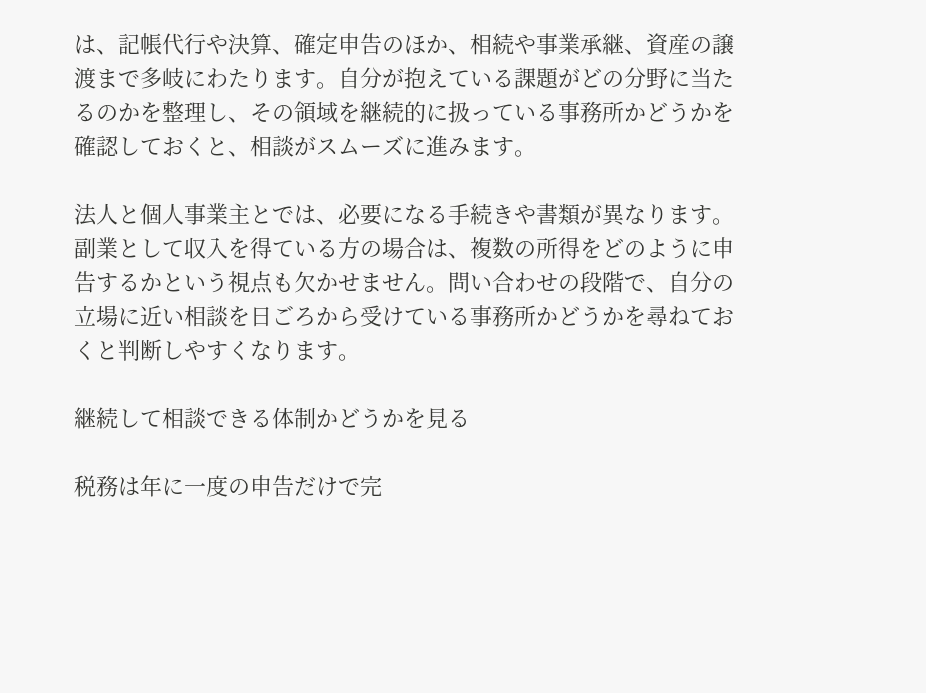は、記帳代行や決算、確定申告のほか、相続や事業承継、資産の譲渡まで多岐にわたります。自分が抱えている課題がどの分野に当たるのかを整理し、その領域を継続的に扱っている事務所かどうかを確認しておくと、相談がスムーズに進みます。

法人と個人事業主とでは、必要になる手続きや書類が異なります。副業として収入を得ている方の場合は、複数の所得をどのように申告するかという視点も欠かせません。問い合わせの段階で、自分の立場に近い相談を日ごろから受けている事務所かどうかを尋ねておくと判断しやすくなります。

継続して相談できる体制かどうかを見る

税務は年に一度の申告だけで完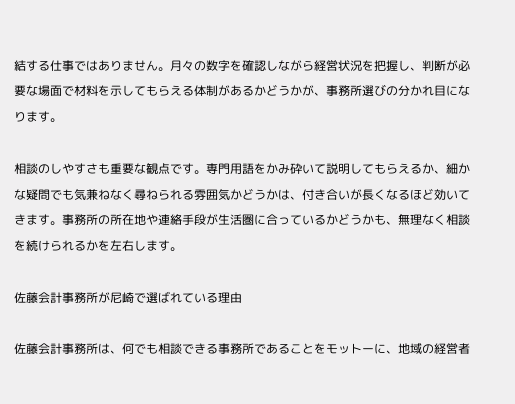結する仕事ではありません。月々の数字を確認しながら経営状況を把握し、判断が必要な場面で材料を示してもらえる体制があるかどうかが、事務所選びの分かれ目になります。

相談のしやすさも重要な観点です。専門用語をかみ砕いて説明してもらえるか、細かな疑問でも気兼ねなく尋ねられる雰囲気かどうかは、付き合いが長くなるほど効いてきます。事務所の所在地や連絡手段が生活圏に合っているかどうかも、無理なく相談を続けられるかを左右します。

佐藤会計事務所が尼崎で選ばれている理由

佐藤会計事務所は、何でも相談できる事務所であることをモットーに、地域の経営者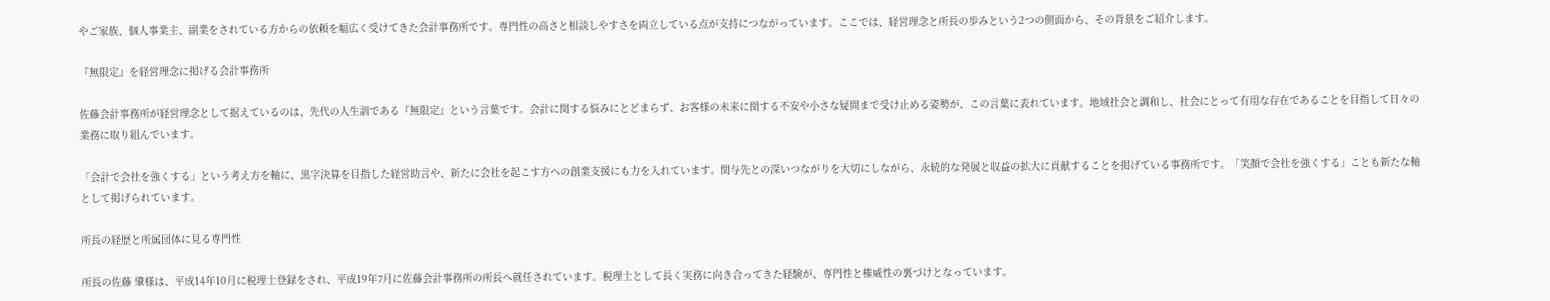やご家族、個人事業主、副業をされている方からの依頼を幅広く受けてきた会計事務所です。専門性の高さと相談しやすさを両立している点が支持につながっています。ここでは、経営理念と所長の歩みという2つの側面から、その背景をご紹介します。

『無限定』を経営理念に掲げる会計事務所

佐藤会計事務所が経営理念として据えているのは、先代の人生訓である『無限定』という言葉です。会計に関する悩みにとどまらず、お客様の未来に関する不安や小さな疑問まで受け止める姿勢が、この言葉に表れています。地域社会と調和し、社会にとって有用な存在であることを目指して日々の業務に取り組んでいます。

「会計で会社を強くする」という考え方を軸に、黒字決算を目指した経営助言や、新たに会社を起こす方への創業支援にも力を入れています。関与先との深いつながりを大切にしながら、永続的な発展と収益の拡大に貢献することを掲げている事務所です。「笑顔で会社を強くする」ことも新たな軸として掲げられています。

所長の経歴と所属団体に見る専門性

所長の佐藤 肇様は、平成14年10月に税理士登録をされ、平成19年7月に佐藤会計事務所の所長へ就任されています。税理士として長く実務に向き合ってきた経験が、専門性と権威性の裏づけとなっています。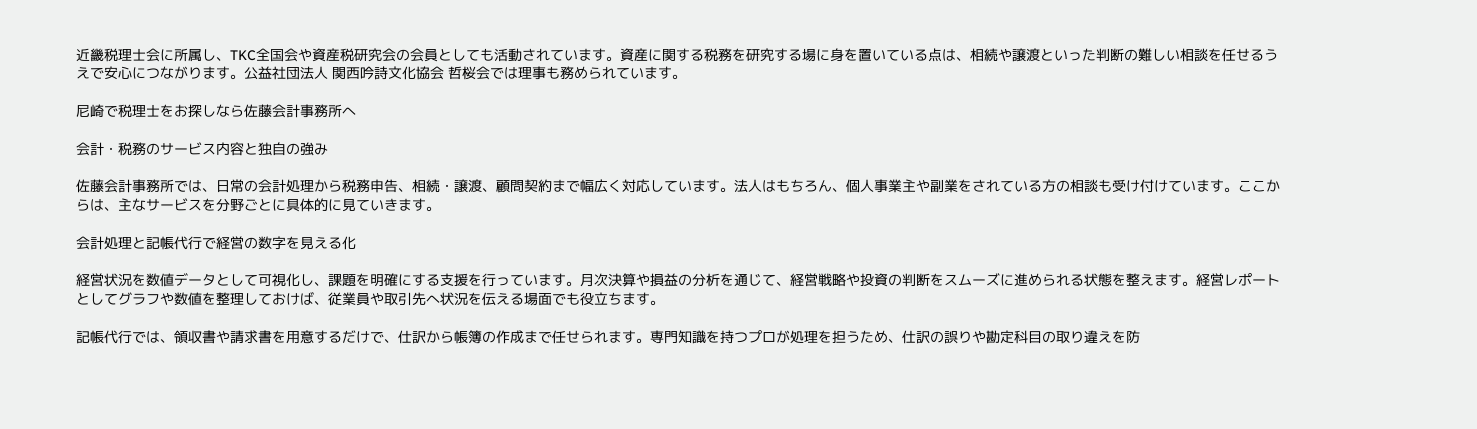近畿税理士会に所属し、TKC全国会や資産税研究会の会員としても活動されています。資産に関する税務を研究する場に身を置いている点は、相続や譲渡といった判断の難しい相談を任せるうえで安心につながります。公益社団法人 関西吟詩文化協会 哲桜会では理事も務められています。

尼崎で税理士をお探しなら佐藤会計事務所へ

会計・税務のサービス内容と独自の強み

佐藤会計事務所では、日常の会計処理から税務申告、相続・譲渡、顧問契約まで幅広く対応しています。法人はもちろん、個人事業主や副業をされている方の相談も受け付けています。ここからは、主なサービスを分野ごとに具体的に見ていきます。

会計処理と記帳代行で経営の数字を見える化

経営状況を数値データとして可視化し、課題を明確にする支援を行っています。月次決算や損益の分析を通じて、経営戦略や投資の判断をスムーズに進められる状態を整えます。経営レポートとしてグラフや数値を整理しておけば、従業員や取引先へ状況を伝える場面でも役立ちます。

記帳代行では、領収書や請求書を用意するだけで、仕訳から帳簿の作成まで任せられます。専門知識を持つプロが処理を担うため、仕訳の誤りや勘定科目の取り違えを防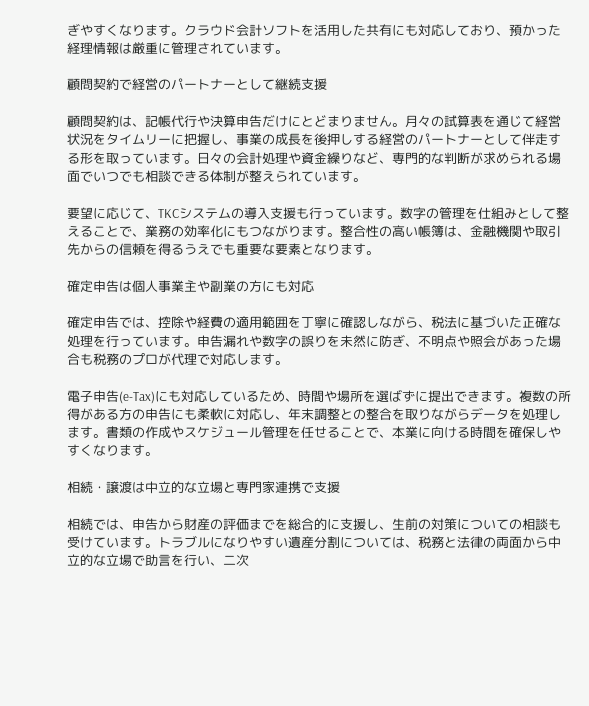ぎやすくなります。クラウド会計ソフトを活用した共有にも対応しており、預かった経理情報は厳重に管理されています。

顧問契約で経営のパートナーとして継続支援

顧問契約は、記帳代行や決算申告だけにとどまりません。月々の試算表を通じて経営状況をタイムリーに把握し、事業の成長を後押しする経営のパートナーとして伴走する形を取っています。日々の会計処理や資金繰りなど、専門的な判断が求められる場面でいつでも相談できる体制が整えられています。

要望に応じて、TKCシステムの導入支援も行っています。数字の管理を仕組みとして整えることで、業務の効率化にもつながります。整合性の高い帳簿は、金融機関や取引先からの信頼を得るうえでも重要な要素となります。

確定申告は個人事業主や副業の方にも対応

確定申告では、控除や経費の適用範囲を丁寧に確認しながら、税法に基づいた正確な処理を行っています。申告漏れや数字の誤りを未然に防ぎ、不明点や照会があった場合も税務のプロが代理で対応します。

電子申告(e-Tax)にも対応しているため、時間や場所を選ばずに提出できます。複数の所得がある方の申告にも柔軟に対応し、年末調整との整合を取りながらデータを処理します。書類の作成やスケジュール管理を任せることで、本業に向ける時間を確保しやすくなります。

相続・譲渡は中立的な立場と専門家連携で支援

相続では、申告から財産の評価までを総合的に支援し、生前の対策についての相談も受けています。トラブルになりやすい遺産分割については、税務と法律の両面から中立的な立場で助言を行い、二次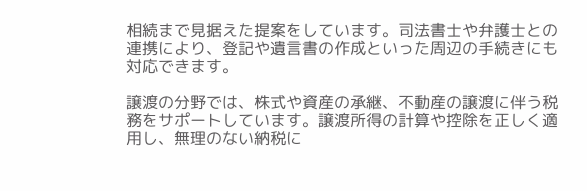相続まで見据えた提案をしています。司法書士や弁護士との連携により、登記や遺言書の作成といった周辺の手続きにも対応できます。

譲渡の分野では、株式や資産の承継、不動産の譲渡に伴う税務をサポートしています。譲渡所得の計算や控除を正しく適用し、無理のない納税に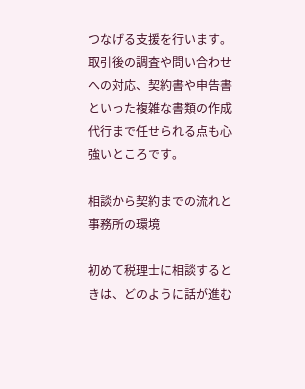つなげる支援を行います。取引後の調査や問い合わせへの対応、契約書や申告書といった複雑な書類の作成代行まで任せられる点も心強いところです。

相談から契約までの流れと事務所の環境

初めて税理士に相談するときは、どのように話が進む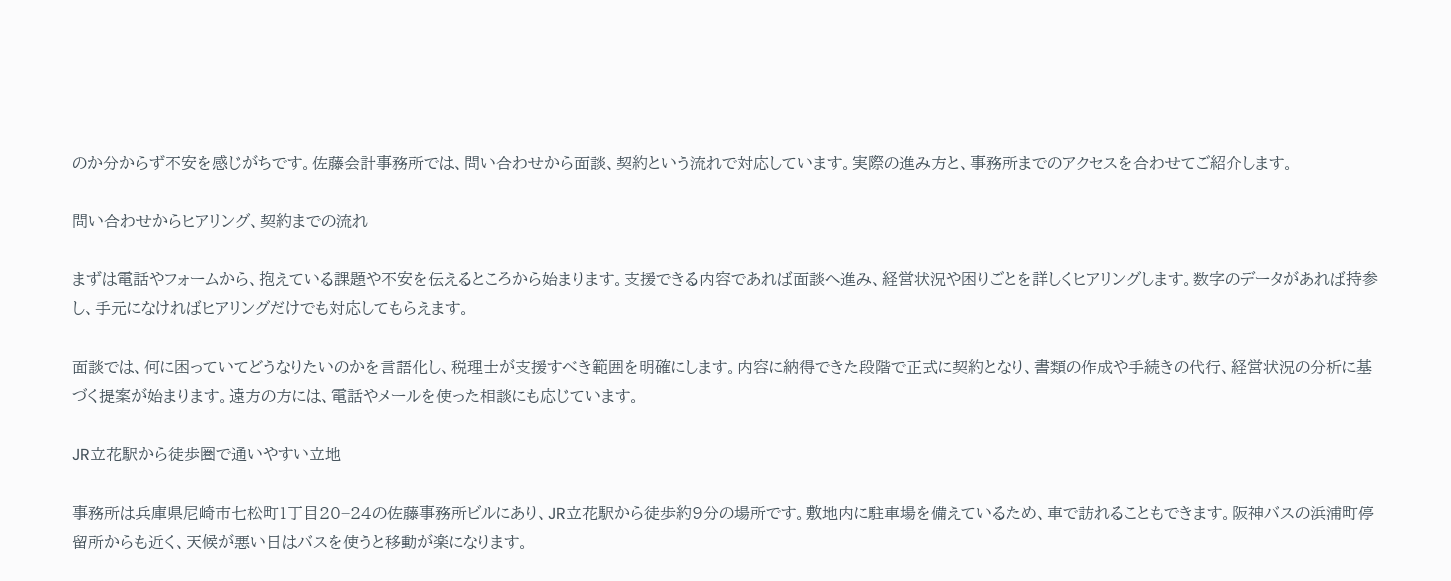のか分からず不安を感じがちです。佐藤会計事務所では、問い合わせから面談、契約という流れで対応しています。実際の進み方と、事務所までのアクセスを合わせてご紹介します。

問い合わせからヒアリング、契約までの流れ

まずは電話やフォームから、抱えている課題や不安を伝えるところから始まります。支援できる内容であれば面談へ進み、経営状況や困りごとを詳しくヒアリングします。数字のデータがあれば持参し、手元になければヒアリングだけでも対応してもらえます。

面談では、何に困っていてどうなりたいのかを言語化し、税理士が支援すべき範囲を明確にします。内容に納得できた段階で正式に契約となり、書類の作成や手続きの代行、経営状況の分析に基づく提案が始まります。遠方の方には、電話やメールを使った相談にも応じています。

JR立花駅から徒歩圏で通いやすい立地

事務所は兵庫県尼崎市七松町1丁目20−24の佐藤事務所ビルにあり、JR立花駅から徒歩約9分の場所です。敷地内に駐車場を備えているため、車で訪れることもできます。阪神バスの浜浦町停留所からも近く、天候が悪い日はバスを使うと移動が楽になります。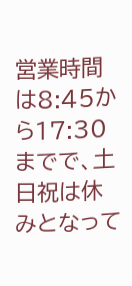営業時間は8:45から17:30までで、土日祝は休みとなって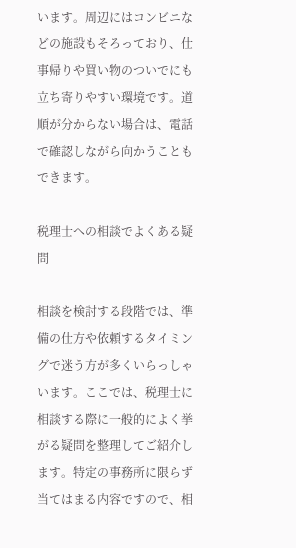います。周辺にはコンビニなどの施設もそろっており、仕事帰りや買い物のついでにも立ち寄りやすい環境です。道順が分からない場合は、電話で確認しながら向かうこともできます。

税理士への相談でよくある疑問

相談を検討する段階では、準備の仕方や依頼するタイミングで迷う方が多くいらっしゃいます。ここでは、税理士に相談する際に一般的によく挙がる疑問を整理してご紹介します。特定の事務所に限らず当てはまる内容ですので、相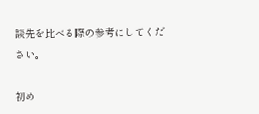談先を比べる際の参考にしてください。

初め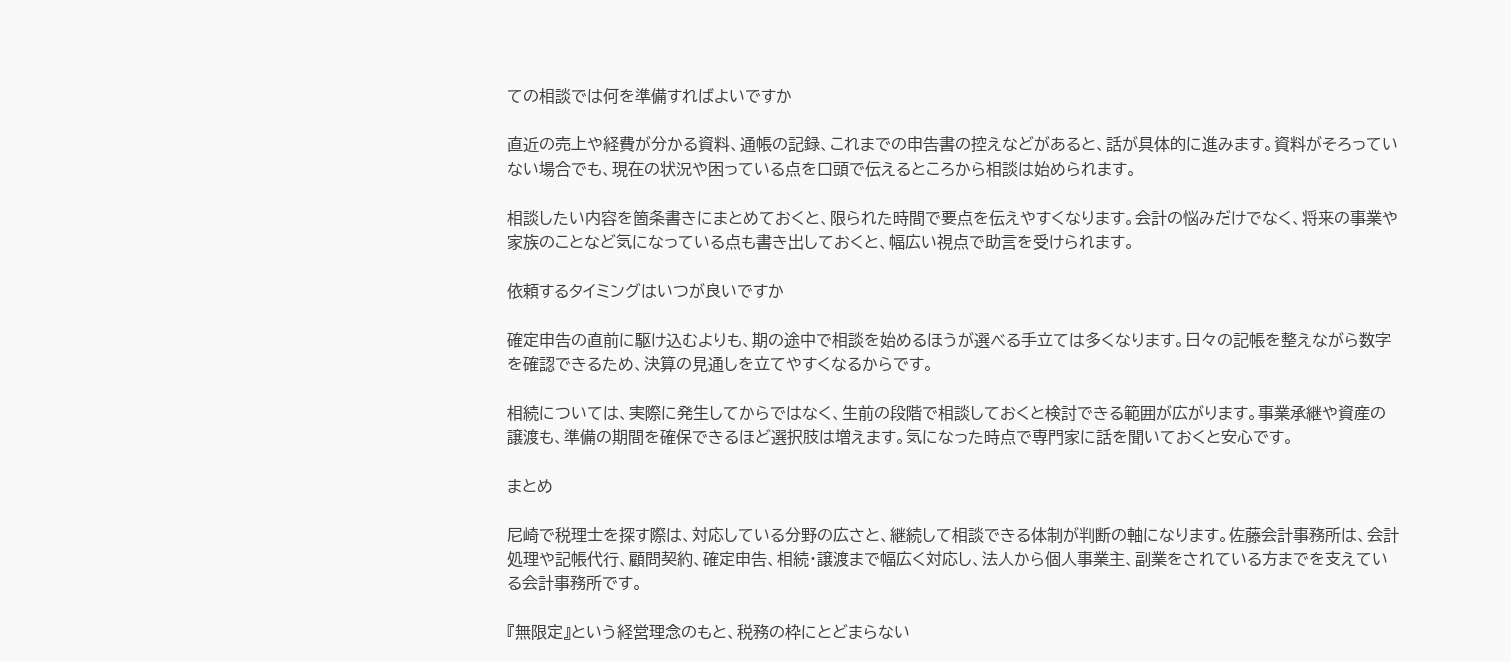ての相談では何を準備すればよいですか

直近の売上や経費が分かる資料、通帳の記録、これまでの申告書の控えなどがあると、話が具体的に進みます。資料がそろっていない場合でも、現在の状況や困っている点を口頭で伝えるところから相談は始められます。

相談したい内容を箇条書きにまとめておくと、限られた時間で要点を伝えやすくなります。会計の悩みだけでなく、将来の事業や家族のことなど気になっている点も書き出しておくと、幅広い視点で助言を受けられます。

依頼するタイミングはいつが良いですか

確定申告の直前に駆け込むよりも、期の途中で相談を始めるほうが選べる手立ては多くなります。日々の記帳を整えながら数字を確認できるため、決算の見通しを立てやすくなるからです。

相続については、実際に発生してからではなく、生前の段階で相談しておくと検討できる範囲が広がります。事業承継や資産の譲渡も、準備の期間を確保できるほど選択肢は増えます。気になった時点で専門家に話を聞いておくと安心です。

まとめ

尼崎で税理士を探す際は、対応している分野の広さと、継続して相談できる体制が判断の軸になります。佐藤会計事務所は、会計処理や記帳代行、顧問契約、確定申告、相続・譲渡まで幅広く対応し、法人から個人事業主、副業をされている方までを支えている会計事務所です。

『無限定』という経営理念のもと、税務の枠にとどまらない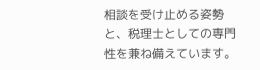相談を受け止める姿勢と、税理士としての専門性を兼ね備えています。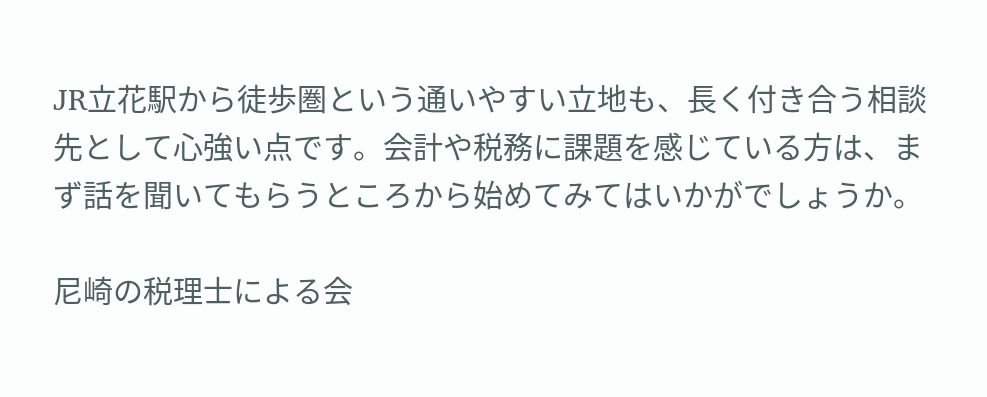JR立花駅から徒歩圏という通いやすい立地も、長く付き合う相談先として心強い点です。会計や税務に課題を感じている方は、まず話を聞いてもらうところから始めてみてはいかがでしょうか。

尼崎の税理士による会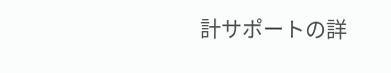計サポートの詳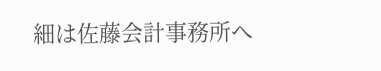細は佐藤会計事務所へ